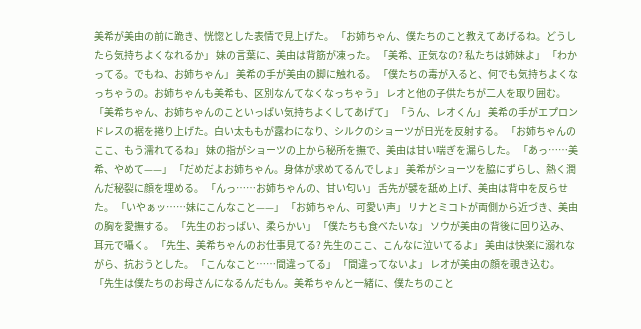美希が美由の前に跪き、恍惚とした表情で見上げた。 「お姉ちゃん、僕たちのこと教えてあげるね。どうしたら気持ちよくなれるか」 妹の言葉に、美由は背筋が凍った。 「美希、正気なの? 私たちは姉妹よ」 「わかってる。でもね、お姉ちゃん」 美希の手が美由の脚に触れる。 「僕たちの毒が入ると、何でも気持ちよくなっちゃうの。お姉ちゃんも美希も、区別なんてなくなっちゃう」 レオと他の子供たちが二人を取り囲む。 「美希ちゃん、お姉ちゃんのこといっぱい気持ちよくしてあげて」 「うん、レオくん」 美希の手がエプロンドレスの裾を捲り上げた。白い太ももが露わになり、シルクのショーツが日光を反射する。 「お姉ちゃんのここ、もう濡れてるね」 妹の指がショーツの上から秘所を撫で、美由は甘い喘ぎを漏らした。 「あっ……美希、やめて——」 「だめだよお姉ちゃん。身体が求めてるんでしょ」 美希がショーツを脇にずらし、熱く潤んだ秘裂に顔を埋める。 「んっ……お姉ちゃんの、甘い匂い」 舌先が襞を舐め上げ、美由は背中を反らせた。 「いやぁッ……妹にこんなこと——」 「お姉ちゃん、可愛い声」 リナとミコトが両側から近づき、美由の胸を愛撫する。 「先生のおっぱい、柔らかい」 「僕たちも食べたいな」 ソウが美由の背後に回り込み、耳元で囁く。 「先生、美希ちゃんのお仕事見てる? 先生のここ、こんなに泣いてるよ」 美由は快楽に溺れながら、抗おうとした。 「こんなこと……間違ってる」 「間違ってないよ」 レオが美由の顔を覗き込む。 「先生は僕たちのお母さんになるんだもん。美希ちゃんと一緒に、僕たちのこと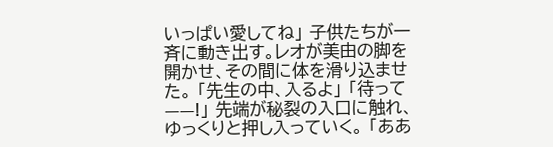いっぱい愛してね」 子供たちが一斉に動き出す。レオが美由の脚を開かせ、その間に体を滑り込ませた。 「先生の中、入るよ」 「待って——!」 先端が秘裂の入口に触れ、ゆっくりと押し入っていく。 「ああ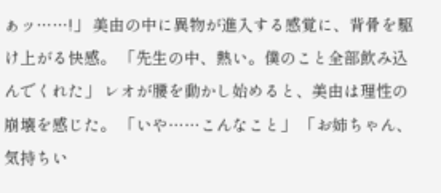ぁッ……!」 美由の中に異物が進入する感覚に、背骨を駆け上がる快感。 「先生の中、熱い。僕のこと全部飲み込んでくれた」 レオが腰を動かし始めると、美由は理性の崩壊を感じた。 「いや……こんなこと」 「お姉ちゃん、気持ちい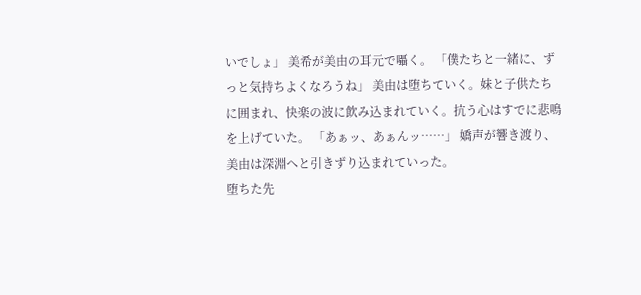いでしょ」 美希が美由の耳元で囁く。 「僕たちと一緒に、ずっと気持ちよくなろうね」 美由は堕ちていく。妹と子供たちに囲まれ、快楽の波に飲み込まれていく。抗う心はすでに悲鳴を上げていた。 「あぁッ、あぁんッ……」 嬌声が響き渡り、美由は深淵へと引きずり込まれていった。
堕ちた先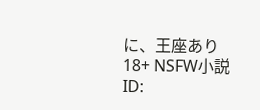に、王座あり
18+ NSFW小説ID: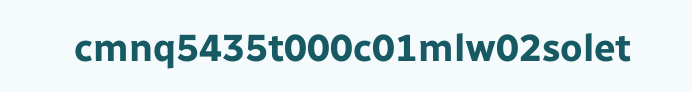cmnq5435t000c01mlw02solet